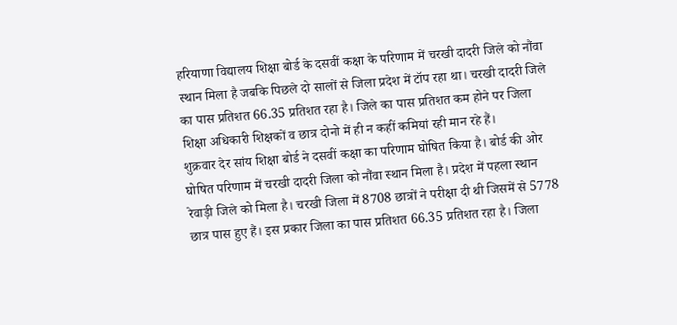हरियाणा विद्यालय शिक्षा बोर्ड के दसवीं कक्षा के परिणाम में चरखी दादरी जिले को नौंवा स्थान मिला है जबकि पिछले दो सालों से जिला प्रदेश में टॉप रहा था। चरखी दादरी जिले का पास प्रतिशत 66.35 प्रतिशत रहा है। जिले का पास प्रतिशत कम होने पर जिला शिक्षा अधिकारी शिक्षकों व छात्र दोनो में ही न कहीं कमियां रही मान रहे हैं।
शुक्रवार देर सांय शिक्षा बोर्ड ने दसवीं कक्षा का परिणाम घोषित किया है। बोर्ड की ओर घोषित परिणाम में चरखी दादरी जिला को नौंवा स्थान मिला है। प्रदेश में पहला स्थान रेवाड़ी जिले को मिला है। चरखी जिला में 8708 छात्रों ने परीक्षा दी थी जिसमें से 5778 छात्र पास हुए हैं। इस प्रकार जिला का पास प्रतिशत 66.35 प्रतिशत रहा है। जिला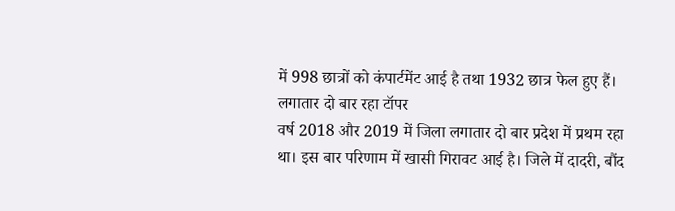में 998 छात्रों को कंपार्टमेंट आई है तथा 1932 छात्र फेल हुए हैं।
लगातार दो बार रहा टॉपर
वर्ष 2018 और 2019 में जिला लगातार दो बार प्रदेश में प्रथम रहा था। इस बार परिणाम में खासी गिरावट आई है। जिले में दादरी, बौंद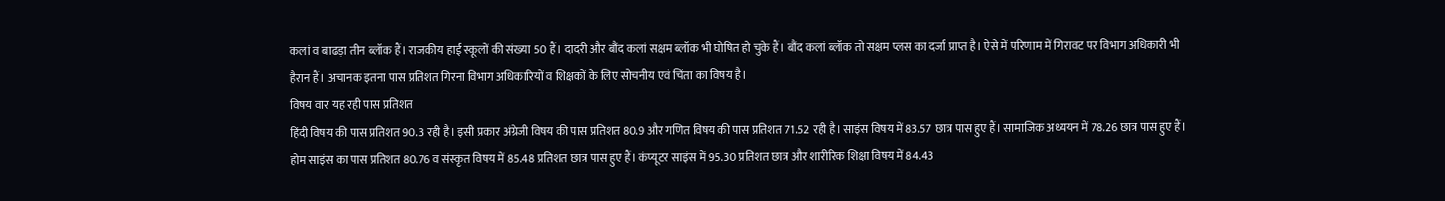कलां व बाढड़ा तीन ब्लॉक हैं। राजकीय हाई स्कूलों की संख्या 50 हैं। दादरी और बौंद कलां सक्षम ब्लॉक भी घोषित हो चुके हैं। बौंद कलां ब्लॉक तो सक्षम प्लस का दर्जा प्राप्त है। ऐसे में परिणाम में गिरावट पर विभाग अधिकारी भी हैरान हैं। अचानक इतना पास प्रतिशत गिरना विभाग अधिकारियों व शिक्षकों के लिए सोचनीय एवं चिंता का विषय है।
विषय वार यह रही पास प्रतिशत
हिंदी विषय की पास प्रतिशत 90.3 रही है। इसी प्रकार अंग्रेजी विषय की पास प्रतिशत 80.9 और गणित विषय की पास प्रतिशत 71.52 रही है। साइंस विषय में 83.57 छात्र पास हुए हैं। सामाजिक अध्ययन में 78.26 छात्र पास हुए हैं। होम साइंस का पास प्रतिशत 80.76 व संस्कृत विषय में 85.48 प्रतिशत छात्र पास हुए हैं। कंप्यूटर साइंस में 95.30 प्रतिशत छात्र और शारीरिक शिक्षा विषय में 84.43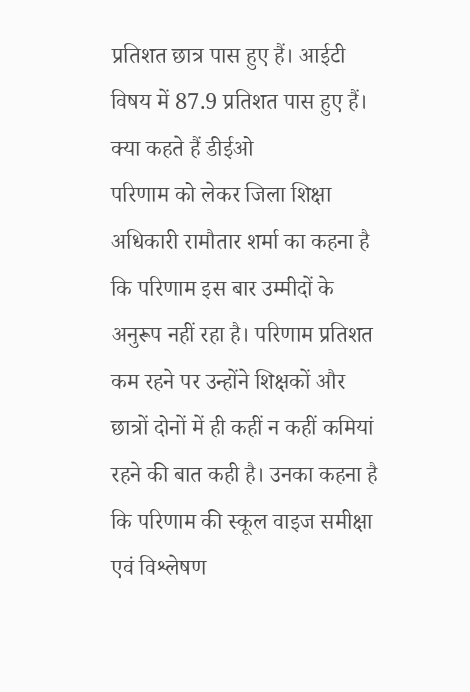प्रतिशत छात्र पास हुए हैं। आईटी विषय में 87.9 प्रतिशत पास हुए हैं।
क्या कहते हैं डीईओ
परिणाम को लेकर जिला शिक्षा अधिकारी रामौतार शर्मा का कहना है कि परिणाम इस बार उम्मीदों के अनुरूप नहीं रहा है। परिणाम प्रतिशत कम रहने पर उन्होंने शिक्षकों और छात्रों दोनों में ही कहीं न कहीं कमियां रहने की बात कही है। उनका कहना है कि परिणाम की स्कूल वाइज समीक्षा एवं विश्लेषण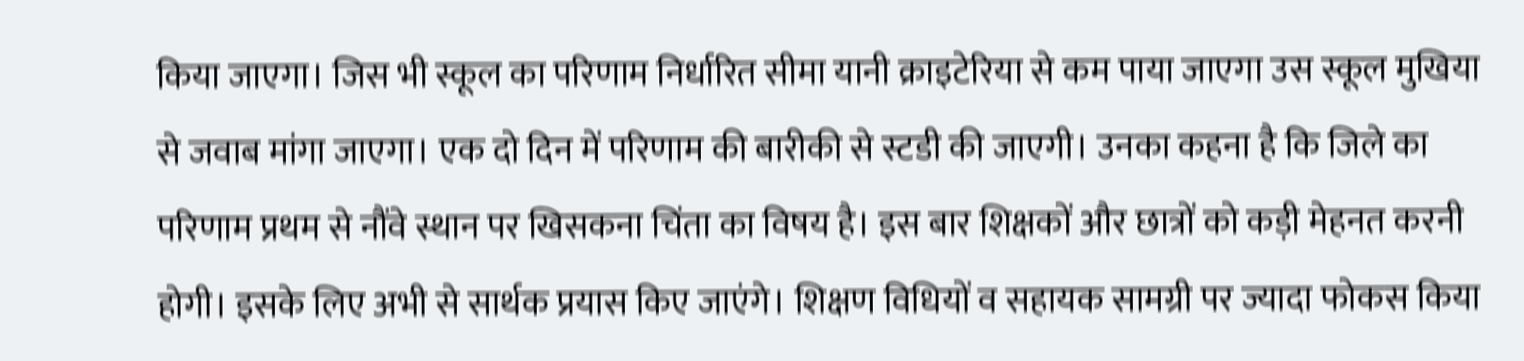किया जाएगा। जिस भी स्कूल का परिणाम निर्धारित सीमा यानी क्राइटेरिया से कम पाया जाएगा उस स्कूल मुखिया से जवाब मांगा जाएगा। एक दो दिन में परिणाम की बारीकी से स्टडी की जाएगी। उनका कहना है कि जिले का परिणाम प्रथम से नौंवे स्थान पर खिसकना चिंता का विषय है। इस बार शिक्षकों और छात्रों को कड़ी मेहनत करनी होगी। इसके लिए अभी से सार्थक प्रयास किए जाएंगे। शिक्षण विधियों व सहायक सामग्री पर ज्यादा फोकस किया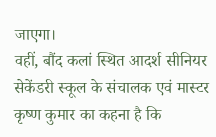जाएगा।
वहीं, बौंद कलां स्थित आदर्श सीनियर सेकेंडरी स्कूल के संचालक एवं मास्टर कृष्ण कुमार का कहना है कि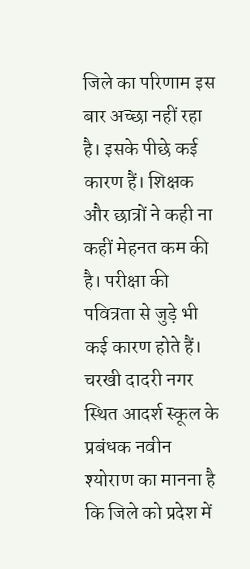जिले का परिणाम इस बार अच्छा नहीं रहा है। इसके पीछे कई कारण हैं। शिक्षक और छात्रों ने कही ना कहीं मेहनत कम की है। परीक्षा की पवित्रता से जुड़े भी कई कारण होते हैं।
चरखी दादरी नगर स्थित आदर्श स्कूल के प्रबंधक नवीन श्योराण का मानना है कि जिले को प्रदेश में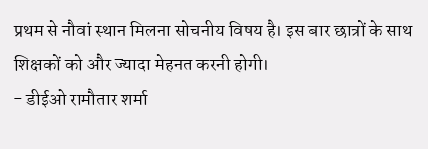प्रथम से नौवां स्थान मिलना सोचनीय विषय है। इस बार छात्रों के साथ शिक्षकों को और ज्यादा मेहनत करनी होगी।
- डीईओ रामौतार शर्मा